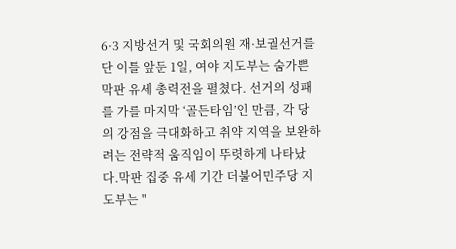6·3 지방선거 및 국회의원 재·보궐선거를 단 이틀 앞둔 1일, 여야 지도부는 숨가쁜 막판 유세 총력전을 펼쳤다. 선거의 성패를 가를 마지막 ‘골든타임’인 만큼, 각 당의 강점을 극대화하고 취약 지역을 보완하려는 전략적 움직임이 뚜렷하게 나타났다.막판 집중 유세 기간 더불어민주당 지도부는 "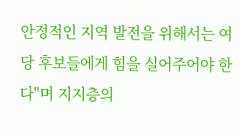안정적인 지역 발전을 위해서는 여당 후보들에게 힘을 실어주어야 한다"며 지지층의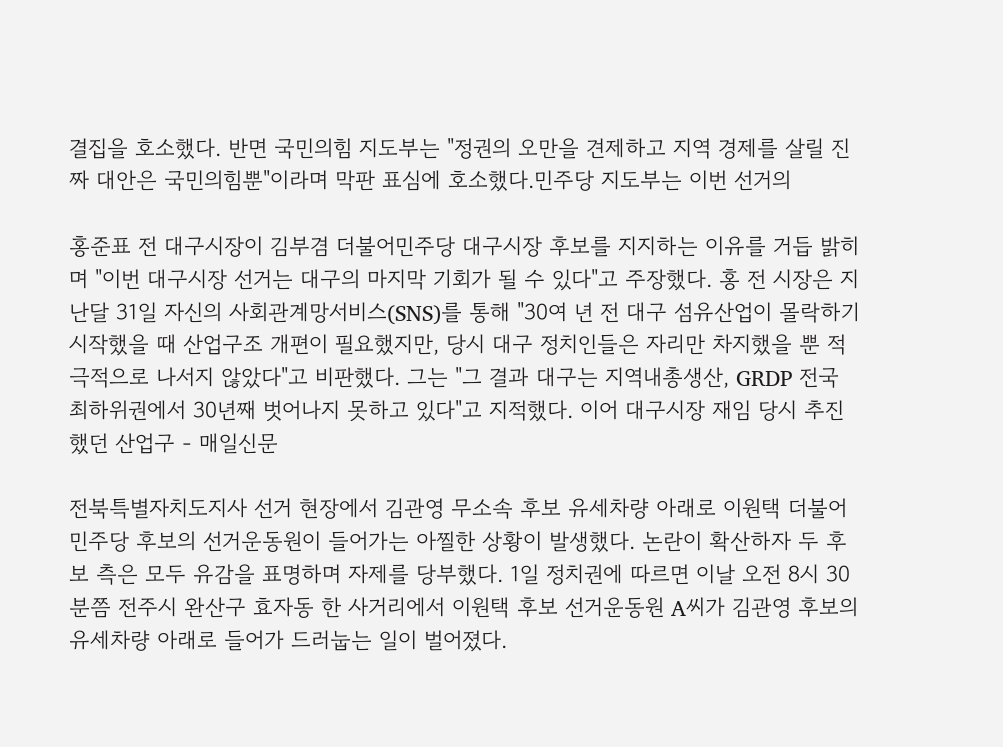결집을 호소했다. 반면 국민의힘 지도부는 "정권의 오만을 견제하고 지역 경제를 살릴 진짜 대안은 국민의힘뿐"이라며 막판 표심에 호소했다.민주당 지도부는 이번 선거의

홍준표 전 대구시장이 김부겸 더불어민주당 대구시장 후보를 지지하는 이유를 거듭 밝히며 "이번 대구시장 선거는 대구의 마지막 기회가 될 수 있다"고 주장했다. 홍 전 시장은 지난달 31일 자신의 사회관계망서비스(SNS)를 통해 "30여 년 전 대구 섬유산업이 몰락하기 시작했을 때 산업구조 개편이 필요했지만, 당시 대구 정치인들은 자리만 차지했을 뿐 적극적으로 나서지 않았다"고 비판했다. 그는 "그 결과 대구는 지역내총생산, GRDP 전국 최하위권에서 30년째 벗어나지 못하고 있다"고 지적했다. 이어 대구시장 재임 당시 추진했던 산업구 - 매일신문

전북특별자치도지사 선거 현장에서 김관영 무소속 후보 유세차량 아래로 이원택 더불어민주당 후보의 선거운동원이 들어가는 아찔한 상황이 발생했다. 논란이 확산하자 두 후보 측은 모두 유감을 표명하며 자제를 당부했다. 1일 정치권에 따르면 이날 오전 8시 30분쯤 전주시 완산구 효자동 한 사거리에서 이원택 후보 선거운동원 A씨가 김관영 후보의 유세차량 아래로 들어가 드러눕는 일이 벌어졌다.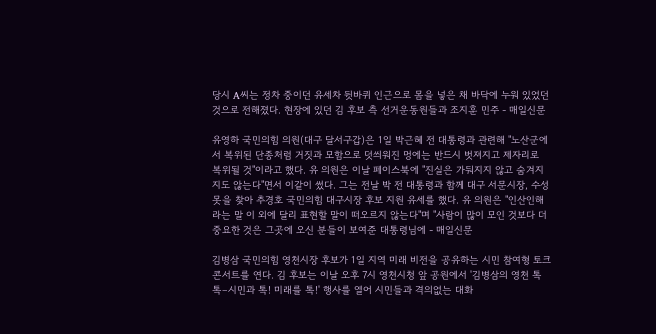당시 A씨는 정차 중이던 유세차 뒷바퀴 인근으로 몸을 넣은 채 바닥에 누워 있었던 것으로 전해졌다. 현장에 있던 김 후보 측 선거운동원들과 조지훈 민주 - 매일신문

유영하 국민의힘 의원(대구 달서구갑)은 1일 박근혜 전 대통령과 관련해 "노산군에서 복위된 단종처럼 거짓과 모함으로 덧씌워진 멍에는 반드시 벗져지고 제자리로 복위될 것"이라고 했다. 유 의원은 이날 페이스북에 "진실은 가둬지지 않고 숨겨지지도 않는다"면서 이같이 썼다. 그는 전날 박 전 대통령과 함께 대구 서문시장, 수성못을 찾아 추경호 국민의힘 대구시장 후보 지원 유세를 했다. 유 의원은 "인산인해라는 말 이 외에 달리 표현할 말이 떠오르지 않는다"며 "사람이 많이 모인 것보다 더 중요한 것은 그곳에 오신 분들이 보여준 대통령님에 - 매일신문

김병삼 국민의힘 영천시장 후보가 1일 지역 미래 비전을 공유하는 시민 참여형 토크콘서트를 연다. 김 후보는 이날 오후 7시 영천시청 앞 공원에서 '김병삼의 영천 톡톡–시민과 톡! 미래를 톡!' 행사를 열어 시민들과 격의없는 대화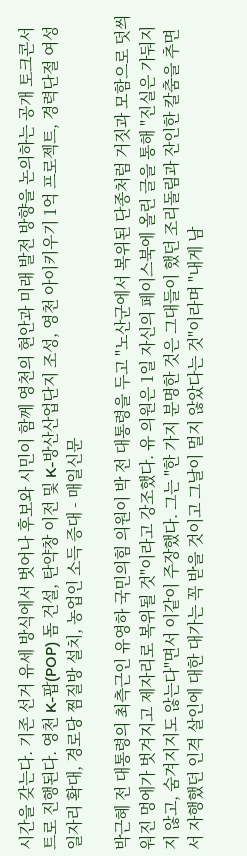시간을 갖는다. 기존 선거 유세 방식에서 벗어나 후보와 시민이 함께 영천의 현안과 미래 발전 방향을 논의하는 공개 토크콘서트로 진행된다. 영천 K-팝(POP) 돔 건설, 탄약창 이전 및 K-방산산업단지 조성, 영천 아이키우기 1억 프로젝트, 경력단절 여성 일자리 확대, 경로당 찜질방 설치, 농업인 소득 증대 - 매일신문

박근혜 전 대통령의 최측근인 유영하 국민의힘 의원이 박 전 대통령을 두고 "노산군에서 복위된 단종처럼 거짓과 모함으로 덧씌워진 멍에가 벗겨지고 제자리로 복위될 것"이라고 강조했다. 유 의원은 1일 자신의 페이스북에 올린 글을 통해 "진실은 가둬지지 않고, 숨겨지지도 않는다"면서 이같이 주장했다. 그는 "한 가지 분명한 것은 그대들이 했던 조리돌림과 잔인한 칼춤을 추면서 자행했던 인격 살인에 대한 대가는 꼭 받을 것이고 그날이 멀지 않았다는 것"이라며 "내게 남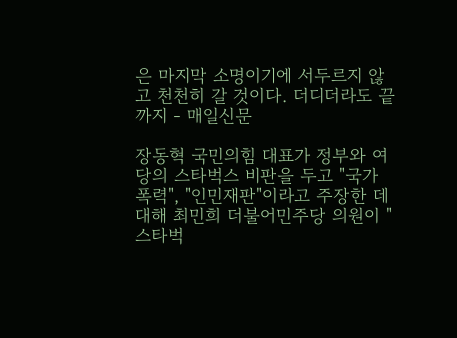은 마지막 소명이기에 서두르지 않고 천천히 갈 것이다. 더디더라도 끝까지 - 매일신문

장동혁 국민의힘 대표가 정부와 여당의 스타벅스 비판을 두고 "국가 폭력", "인민재판"이라고 주장한 데 대해 최민희 더불어민주당 의원이 "스타벅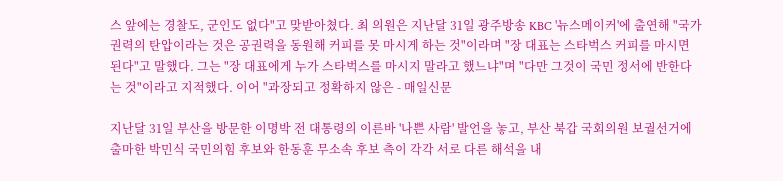스 앞에는 경찰도, 군인도 없다"고 맞받아쳤다. 최 의원은 지난달 31일 광주방송 KBC '뉴스메이커'에 출연해 "국가 권력의 탄압이라는 것은 공권력을 동원해 커피를 못 마시게 하는 것"이라며 "장 대표는 스타벅스 커피를 마시면 된다"고 말했다. 그는 "장 대표에게 누가 스타벅스를 마시지 말라고 했느냐"며 "다만 그것이 국민 정서에 반한다는 것"이라고 지적했다. 이어 "과장되고 정확하지 않은 - 매일신문

지난달 31일 부산을 방문한 이명박 전 대통령의 이른바 '나쁜 사람' 발언을 놓고, 부산 북갑 국회의원 보궐선거에 출마한 박민식 국민의힘 후보와 한동훈 무소속 후보 측이 각각 서로 다른 해석을 내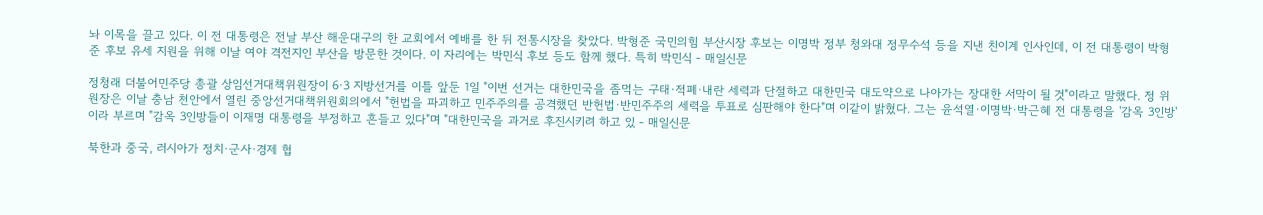놔 이목을 끌고 있다. 이 전 대통령은 전날 부산 해운대구의 한 교회에서 예배를 한 뒤 전통시장을 찾았다. 박형준 국민의힘 부산시장 후보는 이명박 정부 청와대 정무수석 등을 지낸 친이계 인사인데, 이 전 대통령이 박형준 후보 유세 지원을 위해 이날 여야 격전지인 부산을 방문한 것이다. 이 자리에는 박민식 후보 등도 함께 했다. 특히 박민식 - 매일신문

정청래 더불어민주당 총괄 상임선거대책위원장이 6·3 지방선거를 이틀 앞둔 1일 "이번 선거는 대한민국을 좀먹는 구태·적폐·내란 세력과 단절하고 대한민국 대도약으로 나아가는 장대한 서막이 될 것"이라고 말했다. 정 위원장은 이날 충남 천안에서 열린 중앙선거대책위원회의에서 "헌법을 파괴하고 민주주의를 공격했던 반헌법·반민주주의 세력을 투표로 심판해야 한다"며 이같이 밝혔다. 그는 윤석열·이명박·박근혜 전 대통령을 '감옥 3인방'이라 부르며 "감옥 3인방들이 이재명 대통령을 부정하고 흔들고 있다"며 "대한민국을 과거로 후진시키려 하고 있 - 매일신문

북한과 중국, 러시아가 정치·군사·경제 협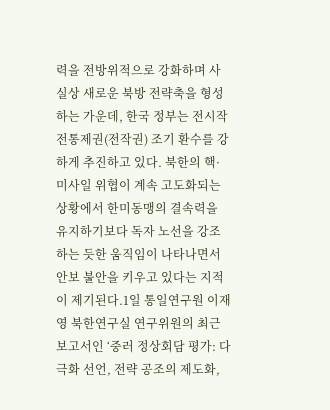력을 전방위적으로 강화하며 사실상 새로운 북방 전략축을 형성하는 가운데, 한국 정부는 전시작전통제권(전작권) 조기 환수를 강하게 추진하고 있다. 북한의 핵·미사일 위협이 계속 고도화되는 상황에서 한미동맹의 결속력을 유지하기보다 독자 노선을 강조하는 듯한 움직임이 나타나면서 안보 불안을 키우고 있다는 지적이 제기된다.1일 통일연구원 이재영 북한연구실 연구위원의 최근 보고서인 ‘중러 정상회담 평가: 다극화 선언, 전략 공조의 제도화,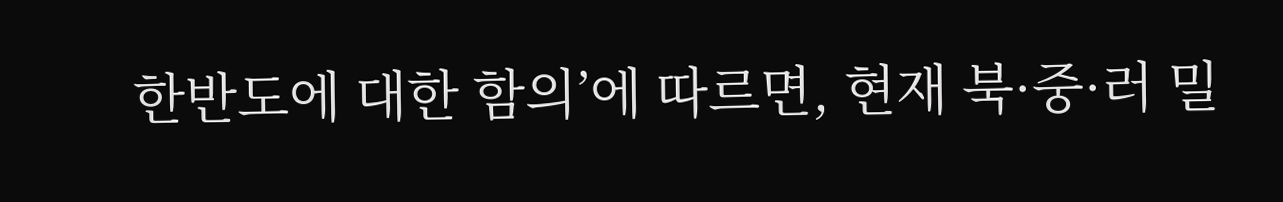한반도에 대한 함의’에 따르면, 현재 북·중·러 밀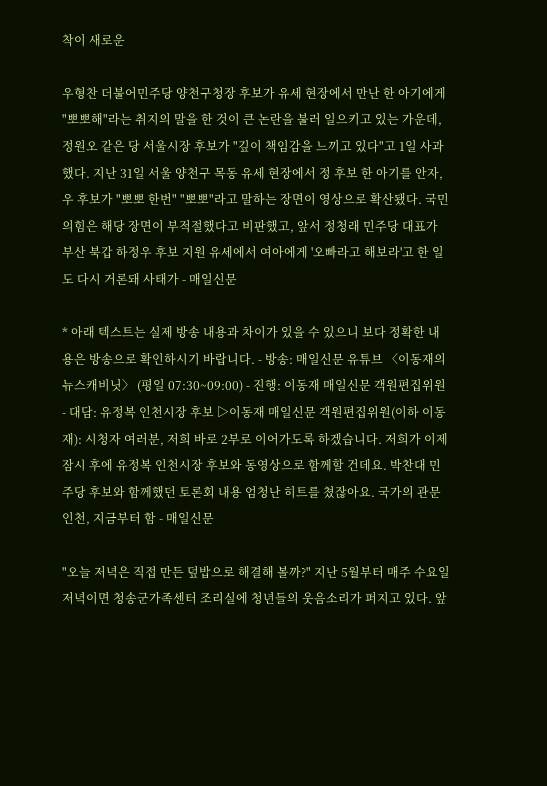착이 새로운

우형찬 더불어민주당 양천구청장 후보가 유세 현장에서 만난 한 아기에게 "뽀뽀해"라는 취지의 말을 한 것이 큰 논란을 불러 일으키고 있는 가운데, 정원오 같은 당 서울시장 후보가 "깊이 책임감을 느끼고 있다"고 1일 사과했다. 지난 31일 서울 양천구 목동 유세 현장에서 정 후보 한 아기를 안자, 우 후보가 "뽀뽀 한번" "뽀뽀"라고 말하는 장면이 영상으로 확산됐다. 국민의힘은 해당 장면이 부적절했다고 비판했고, 앞서 정청래 민주당 대표가 부산 북갑 하정우 후보 지원 유세에서 여아에게 '오빠라고 해보라'고 한 일도 다시 거론돼 사태가 - 매일신문

* 아래 텍스트는 실제 방송 내용과 차이가 있을 수 있으니 보다 정확한 내용은 방송으로 확인하시기 바랍니다. - 방송: 매일신문 유튜브 〈이동재의 뉴스캐비닛〉 (평일 07:30~09:00) - 진행: 이동재 매일신문 객원편집위원 - 대담: 유정복 인천시장 후보 ▷이동재 매일신문 객원편집위원(이하 이동재): 시청자 여러분, 저희 바로 2부로 이어가도록 하겠습니다. 저희가 이제 잠시 후에 유정복 인천시장 후보와 동영상으로 함께할 건데요. 박찬대 민주당 후보와 함께했던 토론회 내용 엄청난 히트를 쳤잖아요. 국가의 관문 인천, 지금부터 함 - 매일신문

"오늘 저녁은 직접 만든 덮밥으로 해결해 볼까?" 지난 5월부터 매주 수요일 저녁이면 청송군가족센터 조리실에 청년들의 웃음소리가 퍼지고 있다. 앞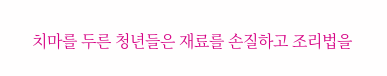치마를 두른 청년들은 재료를 손질하고 조리법을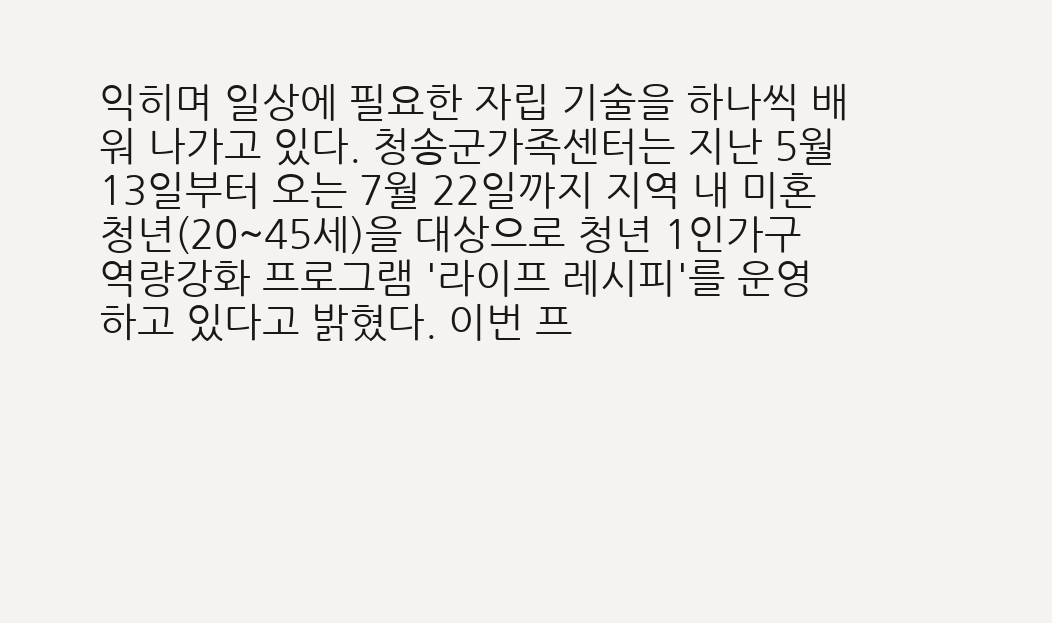익히며 일상에 필요한 자립 기술을 하나씩 배워 나가고 있다. 청송군가족센터는 지난 5월 13일부터 오는 7월 22일까지 지역 내 미혼 청년(20~45세)을 대상으로 청년 1인가구 역량강화 프로그램 '라이프 레시피'를 운영하고 있다고 밝혔다. 이번 프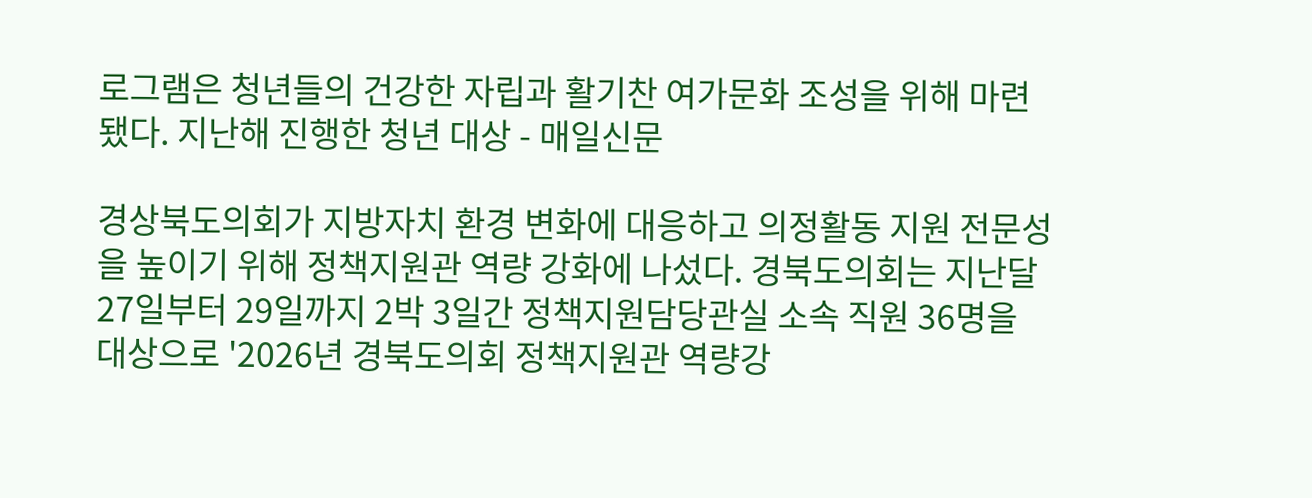로그램은 청년들의 건강한 자립과 활기찬 여가문화 조성을 위해 마련됐다. 지난해 진행한 청년 대상 - 매일신문

경상북도의회가 지방자치 환경 변화에 대응하고 의정활동 지원 전문성을 높이기 위해 정책지원관 역량 강화에 나섰다. 경북도의회는 지난달 27일부터 29일까지 2박 3일간 정책지원담당관실 소속 직원 36명을 대상으로 '2026년 경북도의회 정책지원관 역량강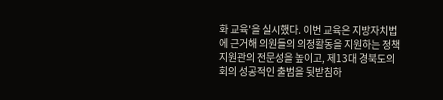화 교육'을 실시했다. 이번 교육은 지방자치법에 근거해 의원들의 의정활동을 지원하는 정책지원관의 전문성을 높이고, 제13대 경북도의회의 성공적인 출범을 뒷받침하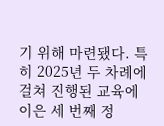기 위해 마련됐다. 특히 2025년 두 차례에 걸쳐 진행된 교육에 이은 세 번째 정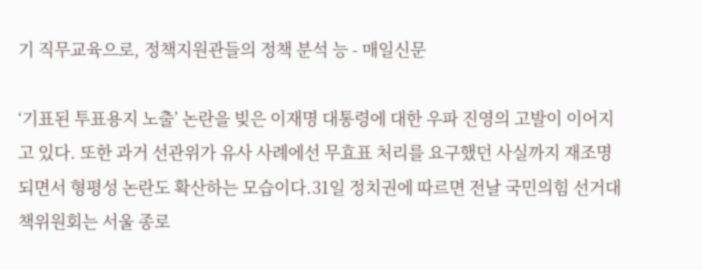기 직무교육으로, 정책지원관들의 정책 분석 능 - 매일신문

‘기표된 투표용지 노출’ 논란을 빚은 이재명 대통령에 대한 우파 진영의 고발이 이어지고 있다. 또한 과거 선관위가 유사 사례에선 무효표 처리를 요구했던 사실까지 재조명되면서 형평성 논란도 확산하는 모습이다.31일 정치권에 따르면 전날 국민의힘 선거대책위원회는 서울 종로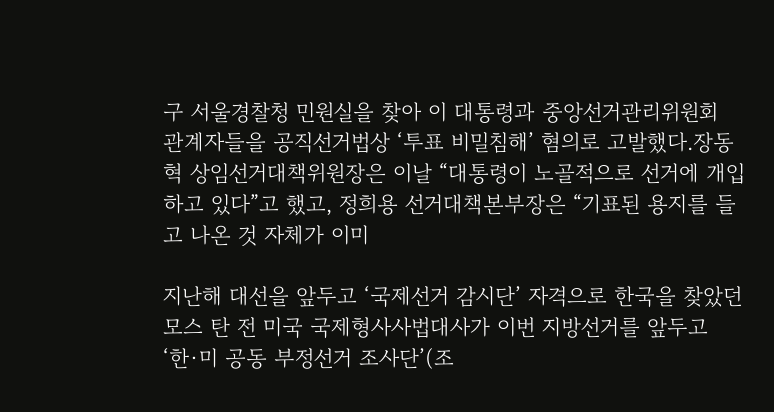구 서울경찰청 민원실을 찾아 이 대통령과 중앙선거관리위원회 관계자들을 공직선거법상 ‘투표 비밀침해’ 혐의로 고발했다.장동혁 상임선거대책위원장은 이날 “대통령이 노골적으로 선거에 개입하고 있다”고 했고, 정희용 선거대책본부장은 “기표된 용지를 들고 나온 것 자체가 이미

지난해 대선을 앞두고 ‘국제선거 감시단’ 자격으로 한국을 찾았던 모스 탄 전 미국 국제형사사법대사가 이번 지방선거를 앞두고 ‘한·미 공동 부정선거 조사단’(조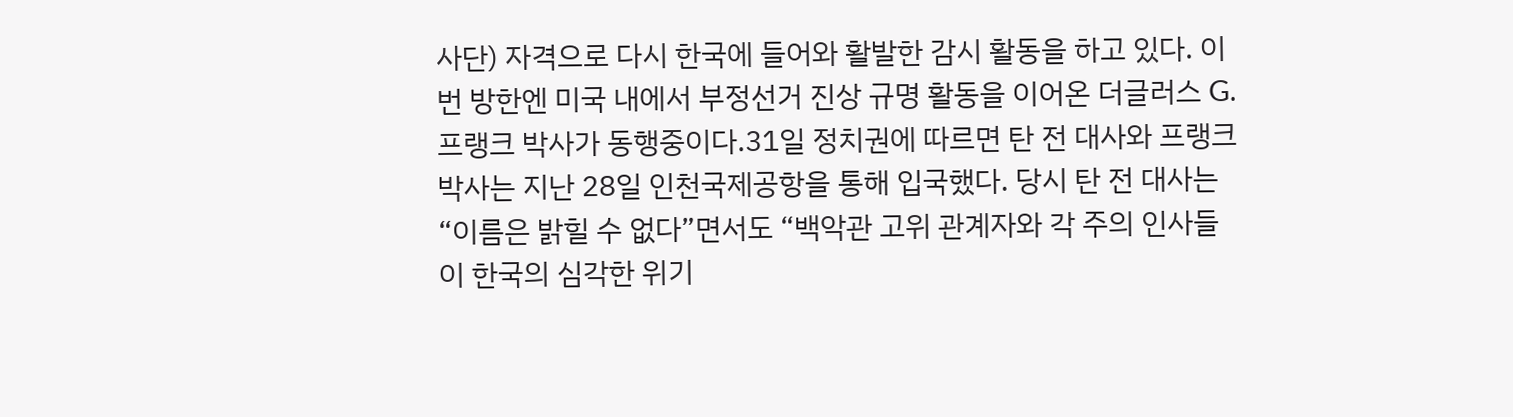사단) 자격으로 다시 한국에 들어와 활발한 감시 활동을 하고 있다. 이번 방한엔 미국 내에서 부정선거 진상 규명 활동을 이어온 더글러스 G. 프랭크 박사가 동행중이다.31일 정치권에 따르면 탄 전 대사와 프랭크 박사는 지난 28일 인천국제공항을 통해 입국했다. 당시 탄 전 대사는 “이름은 밝힐 수 없다”면서도 “백악관 고위 관계자와 각 주의 인사들이 한국의 심각한 위기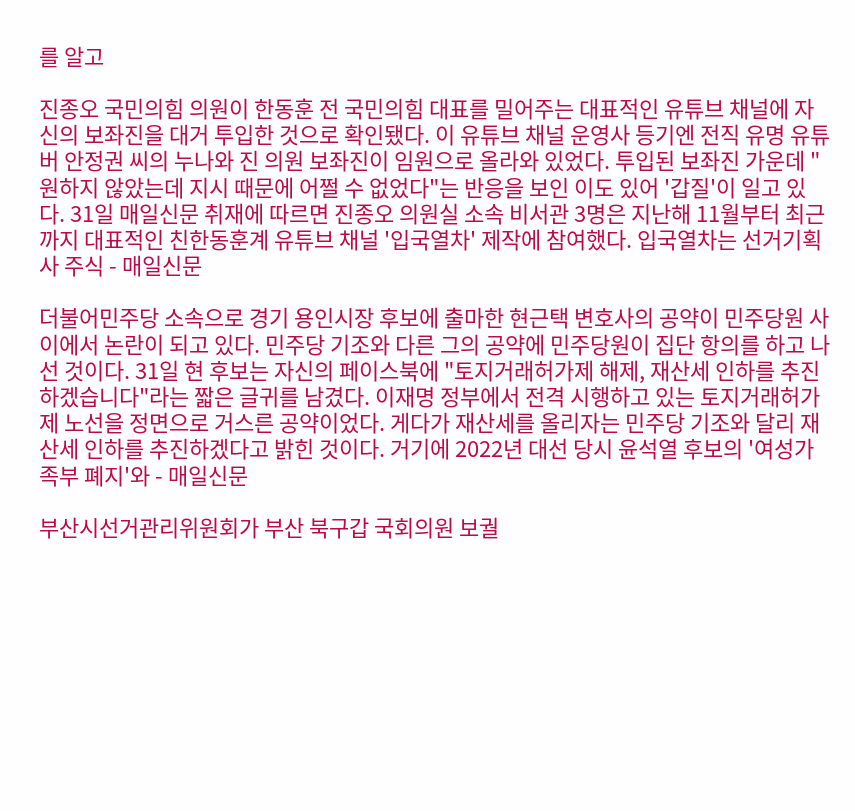를 알고

진종오 국민의힘 의원이 한동훈 전 국민의힘 대표를 밀어주는 대표적인 유튜브 채널에 자신의 보좌진을 대거 투입한 것으로 확인됐다. 이 유튜브 채널 운영사 등기엔 전직 유명 유튜버 안정권 씨의 누나와 진 의원 보좌진이 임원으로 올라와 있었다. 투입된 보좌진 가운데 "원하지 않았는데 지시 때문에 어쩔 수 없었다"는 반응을 보인 이도 있어 '갑질'이 일고 있다. 31일 매일신문 취재에 따르면 진종오 의원실 소속 비서관 3명은 지난해 11월부터 최근까지 대표적인 친한동훈계 유튜브 채널 '입국열차' 제작에 참여했다. 입국열차는 선거기획사 주식 - 매일신문

더불어민주당 소속으로 경기 용인시장 후보에 출마한 현근택 변호사의 공약이 민주당원 사이에서 논란이 되고 있다. 민주당 기조와 다른 그의 공약에 민주당원이 집단 항의를 하고 나선 것이다. 31일 현 후보는 자신의 페이스북에 "토지거래허가제 해제, 재산세 인하를 추진하겠습니다"라는 짧은 글귀를 남겼다. 이재명 정부에서 전격 시행하고 있는 토지거래허가제 노선을 정면으로 거스른 공약이었다. 게다가 재산세를 올리자는 민주당 기조와 달리 재산세 인하를 추진하겠다고 밝힌 것이다. 거기에 2022년 대선 당시 윤석열 후보의 '여성가족부 폐지'와 - 매일신문

부산시선거관리위원회가 부산 북구갑 국회의원 보궐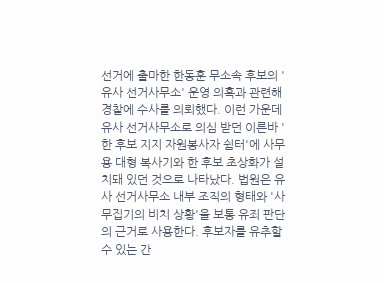선거에 출마한 한동훈 무소속 후보의 '유사 선거사무소' 운영 의혹과 관련해 경찰에 수사를 의뢰했다. 이런 가운데 유사 선거사무소로 의심 받던 이른바 '한 후보 지지 자원봉사자 쉼터'에 사무용 대형 복사기와 한 후보 초상화가 설치돼 있던 것으로 나타났다. 법원은 유사 선거사무소 내부 조직의 형태와 '사무집기의 비치 상황'을 보통 유죄 판단의 근거로 사용한다. 후보자를 유추할 수 있는 간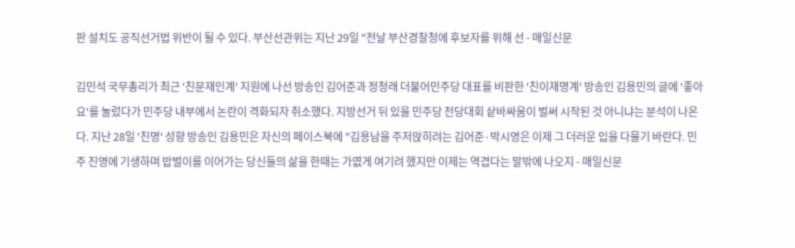판 설치도 공직선거법 위반이 될 수 있다. 부산선관위는 지난 29일 "전날 부산경찰청에 후보자를 위해 선 - 매일신문

김민석 국무총리가 최근 '친문재인계' 지원에 나선 방송인 김어준과 정청래 더불어민주당 대표를 비판한 '친이재명계' 방송인 김용민의 글에 '좋아요'를 눌렀다가 민주당 내부에서 논란이 격화되자 취소했다. 지방선거 뒤 있을 민주당 전당대회 샅바싸움이 벌써 시작된 것 아니냐는 분석이 나온다. 지난 28일 '친명' 성향 방송인 김용민은 자신의 페이스북에 "김용남을 주저앉히려는 김어준·박시영은 이제 그 더러운 입을 다물기 바란다. 민주 진영에 기생하며 밥벌이를 이어가는 당신들의 삶을 한때는 가엾게 여기려 했지만 이제는 역겹다는 말밖에 나오지 - 매일신문